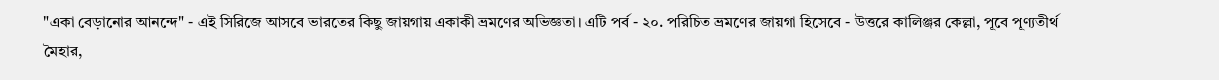"একা বেড়ানোর আনন্দে" - এই সিরিজে আসবে ভারতের কিছু জায়গায় একাকী ভ্রমণের অভিজ্ঞতা। এটি পর্ব - ২০. পরিচিত ভ্রমণের জায়গা হিসেবে - উত্তরে কালিঞ্জর কেল্লা, পূবে পূণ্যতীর্থ মৈহার,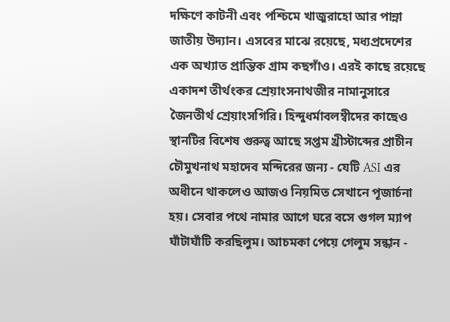দক্ষিণে কাটনী এবং পশ্চিমে খাজুরাহো আর পান্না জাতীয় উদ্যান। এসবের মাঝে রয়েছে, মধ্যপ্রদেশের এক অখ্যাত প্রান্তিক গ্ৰাম কছগাঁও। এরই কাছে রয়েছে একাদশ তীর্থংকর শ্রেয়াংসনাথজীর নামানুসারে জৈনতীর্থ শ্রেয়াংসগিরি। হিন্দুধর্মাবলম্বীদের কাছেও স্থানটির বিশেষ গুরুত্ব আছে সপ্তম খ্রীস্টাব্দের প্রাচীন চৌমুখনাথ মহাদেব মন্দিরের জন্য - যেটি ASI এর অধীনে থাকলেও আজও নিয়মিত সেখানে পূজার্চনা হয়। সেবার পথে নামার আগে ঘরে বসে গুগল ম্যাপ ঘাঁটাঘাঁটি করছিলুম। আচমকা পেয়ে গেলুম সন্ধান -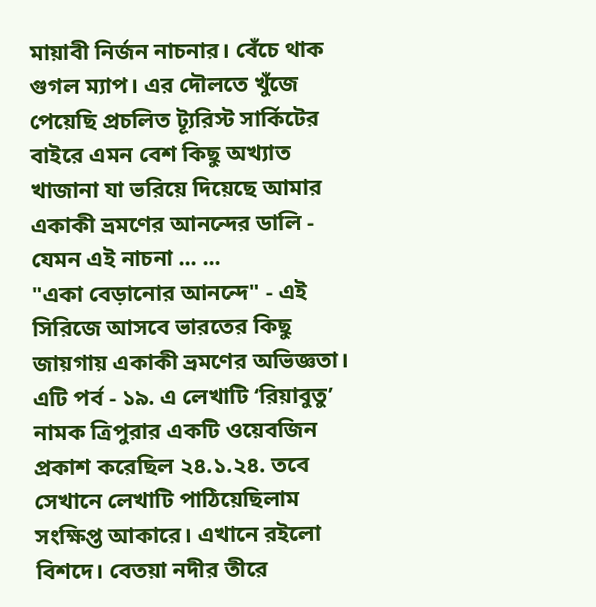মায়াবী নির্জন নাচনার। বেঁচে থাক গুগল ম্যাপ। এর দৌলতে খুঁজে পেয়েছি প্রচলিত ট্যূরিস্ট সার্কিটের বাইরে এমন বেশ কিছু অখ্যাত খাজানা যা ভরিয়ে দিয়েছে আমার একাকী ভ্রমণের আনন্দের ডালি - যেমন এই নাচনা ... ...
"একা বেড়ানোর আনন্দে" - এই সিরিজে আসবে ভারতের কিছু জায়গায় একাকী ভ্রমণের অভিজ্ঞতা। এটি পর্ব - ১৯. এ লেখাটি ‘রিয়াবুতু’ নামক ত্রিপুরার একটি ওয়েবজিন প্রকাশ করেছিল ২৪.১.২৪. তবে সেখানে লেখাটি পাঠিয়েছিলাম সংক্ষিপ্ত আকারে। এখানে রইলো বিশদে। বেতয়া নদীর তীরে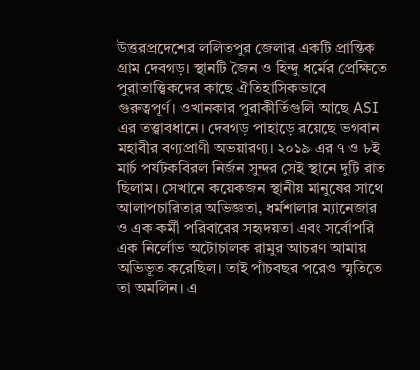উত্তরপ্রদেশের ললিতপুর জেলার একটি প্রান্তিক গ্ৰাম দেবগড়। স্থানটি জৈন ও হিন্দু ধর্মের প্রেক্ষিতে পুরাতাত্ত্বিকদের কাছে ঐতিহাসিকভাবে গুরুত্বপূর্ণ। ওখানকার পুরাকীর্তিগুলি আছে ASI এর তত্ত্বাবধানে। দেবগড় পাহাড়ে রয়েছে ভগবান মহাবীর বণ্যপ্রাণী অভয়ারণ্য। ২০১৯ এর ৭ ও ৮ই মার্চ পর্যটকবিরল নির্জন সুন্দর সেই স্থানে দুটি রাত ছিলাম। সেখানে কয়েকজন স্থানীয় মানুষের সাথে আলাপচারিতার অভিজ্ঞতা, ধর্মশালার ম্যানেজার ও এক কর্মী পরিবারের সহৃদয়তা এবং সর্বোপরি এক নির্লোভ অটোচালক রামুর আচরণ আমায় অভিভূত করেছিল। তাই পাঁচবছর পরেও স্মৃতিতে তা অমলিন। এ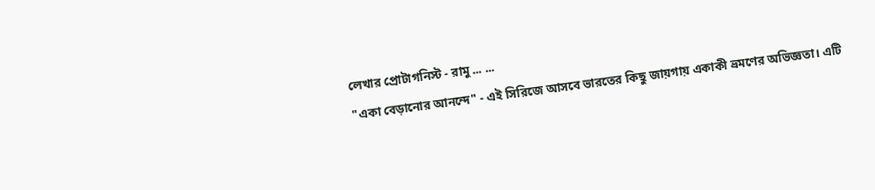লেখার প্রোটাগনিস্ট - রামু ... ...
"একা বেড়ানোর আনন্দে" - এই সিরিজে আসবে ভারতের কিছু জায়গায় একাকী ভ্রমণের অভিজ্ঞতা। এটি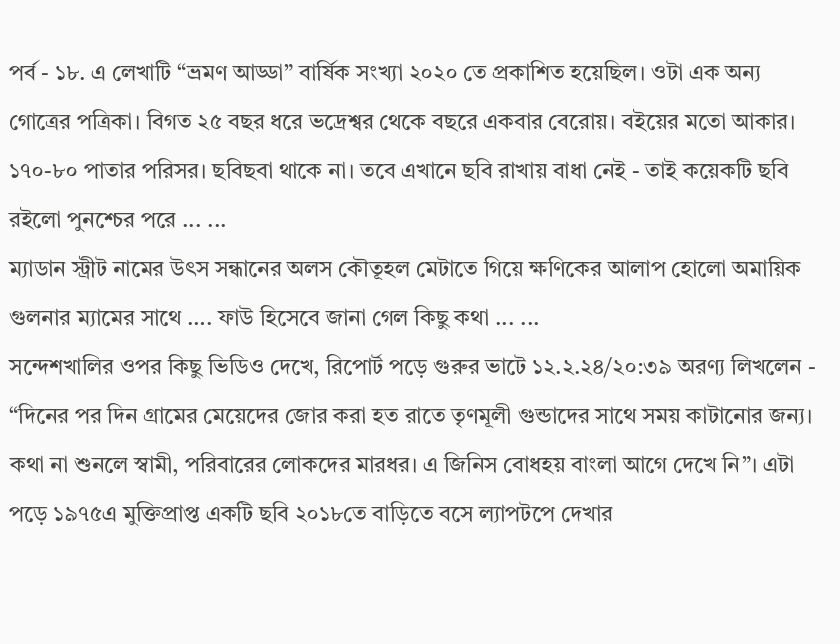পর্ব - ১৮. এ লেখাটি “ভ্রমণ আড্ডা” বার্ষিক সংখ্যা ২০২০ তে প্রকাশিত হয়েছিল। ওটা এক অন্য গোত্রের পত্রিকা। বিগত ২৫ বছর ধরে ভদ্রেশ্বর থেকে বছরে একবার বেরোয়। বইয়ের মতো আকার। ১৭০-৮০ পাতার পরিসর। ছবিছবা থাকে না। তবে এখানে ছবি রাখায় বাধা নেই - তাই কয়েকটি ছবি রইলো পুনশ্চের পরে ... ...
ম্যাডান স্ট্রীট নামের উৎস সন্ধানের অলস কৌতূহল মেটাতে গিয়ে ক্ষণিকের আলাপ হোলো অমায়িক গুলনার ম্যামের সাথে …. ফাউ হিসেবে জানা গেল কিছু কথা ... ...
সন্দেশখালির ওপর কিছু ভিডিও দেখে, রিপোর্ট পড়ে গুরুর ভাটে ১২.২.২৪/২০:৩৯ অরণ্য লিখলেন - “দিনের পর দিন গ্রামের মেয়েদের জোর করা হত রাতে তৃণমূলী গুন্ডাদের সাথে সময় কাটানোর জন্য। কথা না শুনলে স্বামী, পরিবারের লোকদের মারধর। এ জিনিস বোধহয় বাংলা আগে দেখে নি”। এটা পড়ে ১৯৭৫এ মুক্তিপ্রাপ্ত একটি ছবি ২০১৮তে বাড়িতে বসে ল্যাপটপে দেখার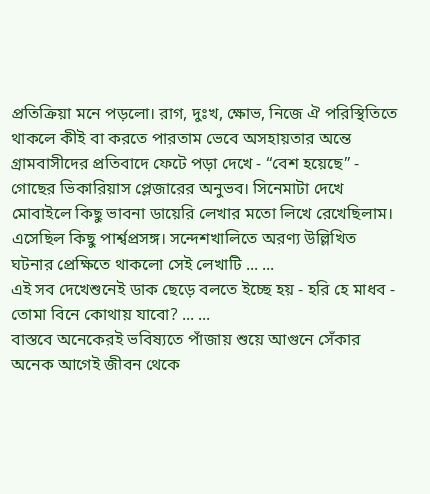প্রতিক্রিয়া মনে পড়লো। রাগ, দুঃখ, ক্ষোভ, নিজে ঐ পরিস্থিতিতে থাকলে কীই বা করতে পারতাম ভেবে অসহায়তার অন্তে গ্ৰামবাসীদের প্রতিবাদে ফেটে পড়া দেখে - “বেশ হয়েছে” - গোছের ভিকারিয়াস প্লেজারের অনুভব। সিনেমাটা দেখে মোবাইলে কিছু ভাবনা ডায়েরি লেখার মতো লিখে রেখেছিলাম। এসেছিল কিছু পার্শ্বপ্রসঙ্গ। সন্দেশখালিতে অরণ্য উল্লিখিত ঘটনার প্রেক্ষিতে থাকলো সেই লেখাটি ... ...
এই সব দেখেশুনেই ডাক ছেড়ে বলতে ইচ্ছে হয় - হরি হে মাধব - তোমা বিনে কোথায় যাবো? ... ...
বাস্তবে অনেকেরই ভবিষ্যতে পাঁজায় শুয়ে আগুনে সেঁকার অনেক আগেই জীবন থেকে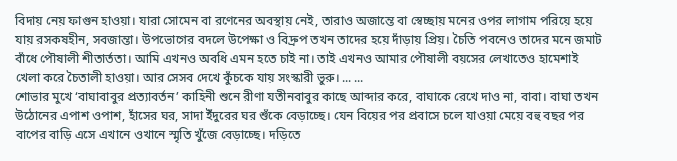বিদায় নেয় ফাগুন হাওয়া। যারা সোমেন বা রণেনের অবস্থায় নেই, তারাও অজান্তে বা স্বেচ্ছায় মনের ওপর লাগাম পরিয়ে হয়ে যায় রসকষহীন, সবজান্তা। উপভোগের বদলে উপেক্ষা ও বিদ্রুপ তখন তাদের হয়ে দাঁড়ায় প্রিয়। চৈতি পবনেও তাদের মনে জমাট বাঁধে পৌষালী শীতার্ততা। আমি এখনও অবধি এমন হতে চাই না। তাই এখনও আমার পৌষালী বয়সের লেখাতেও হামেশাই খেলা করে চৈতালী হাওয়া। আর সেসব দেখে কুঁচকে যায় সংস্কারী ভুরু। ... ...
শোভার মুখে ‘বাঘাবাবুর প্রত্যাবর্তন’ কাহিনী শুনে রীণা যতীনবাবুর কাছে আব্দার করে, বাঘাকে রেখে দাও না, বাবা। বাঘা তখন উঠোনের এপাশ ওপাশ, হাঁসের ঘর, সাদা ইঁদুরের ঘর শুঁকে বেড়াচ্ছে। যেন বিয়ের পর প্রবাসে চলে যাওয়া মেয়ে বহু বছর পর বাপের বাড়ি এসে এখানে ওখানে স্মৃতি খুঁজে বেড়াচ্ছে। দড়িতে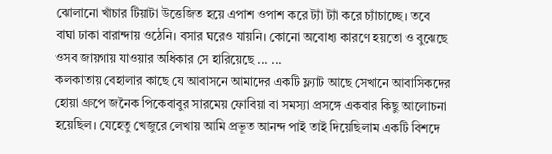ঝোলানো খাঁচার টিয়াটা উত্তেজিত হয়ে এপাশ ওপাশ করে ট্যাঁ ট্যাঁ করে চ্যাঁচাচ্ছে। তবে বাঘা ঢাকা বারান্দায় ওঠেনি। বসার ঘরেও যায়নি। কোনো অবোধ্য কারণে হয়তো ও বুঝেছে ওসব জায়গায় যাওয়ার অধিকার সে হারিয়েছে ... ...
কলকাতায় বেহালার কাছে যে আবাসনে আমাদের একটি ফ্ল্যাট আছে সেখানে আবাসিকদের হোয়া গ্ৰুপে জনৈক পিকেবাবুর সারমেয় ফোবিয়া বা সমস্যা প্রসঙ্গে একবার কিছু আলোচনা হয়েছিল। যেহেতু খেজুরে লেখায় আমি প্রভূত আনন্দ পাই তাই দিয়েছিলাম একটি বিশদে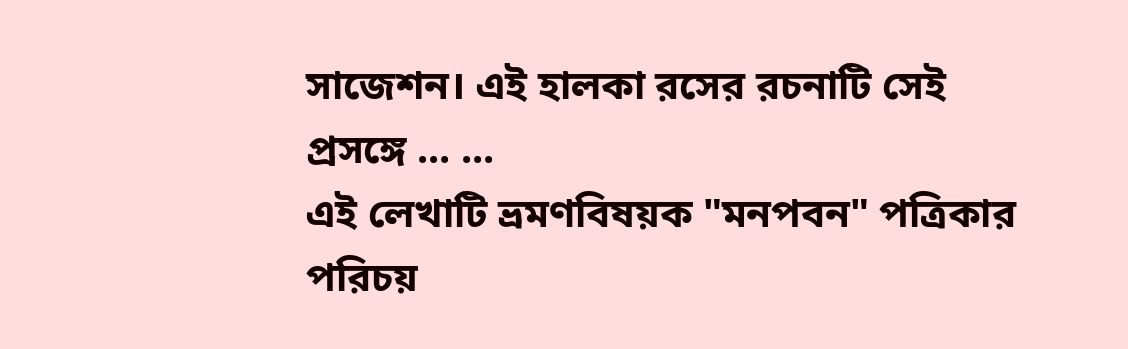সাজেশন। এই হালকা রসের রচনাটি সেই প্রসঙ্গে ... ...
এই লেখাটি ভ্রমণবিষয়ক "মনপবন" পত্রিকার পরিচয়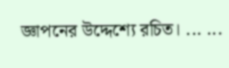জ্ঞাপনের উদ্দেশ্যে রচিত। ... ...